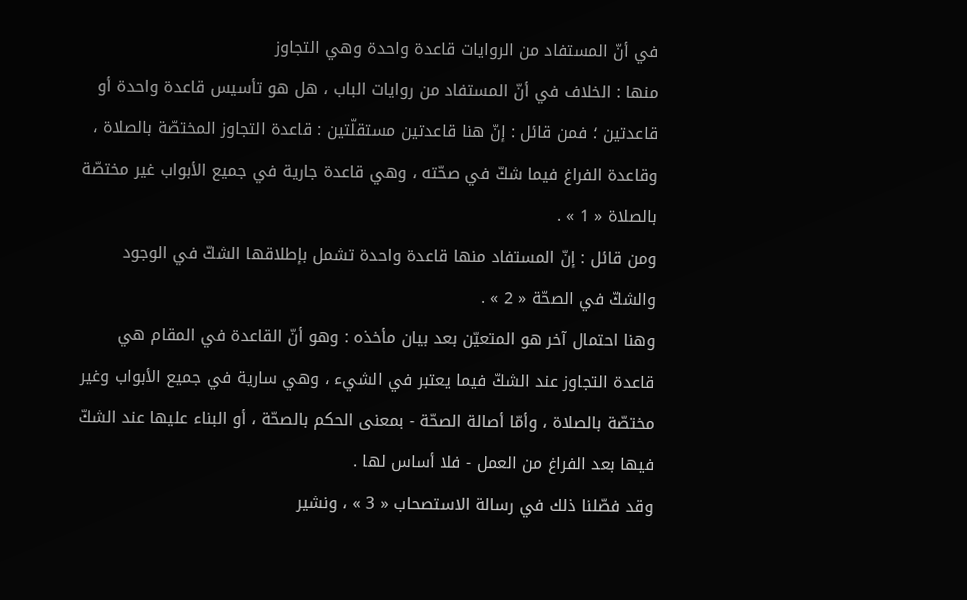في أنّ المستفاد من الروايات قاعدة واحدة وهي التجاوز
منها : الخلاف في أنّ المستفاد من روايات الباب ، هل هو تأسيس قاعدة واحدة أو قاعدتين ؛ فمن قائل : إنّ هنا قاعدتين مستقلّتين : قاعدة التجاوز المختصّة بالصلاة ، وقاعدة الفراغ فيما شكّ في صحّته ، وهي قاعدة جارية في جميع الأبواب غير مختصّة بالصلاة « 1 » .
ومن قائل : إنّ المستفاد منها قاعدة واحدة تشمل بإطلاقها الشكّ في الوجود والشكّ في الصحّة « 2 » .
وهنا احتمال آخر هو المتعيّن بعد بيان مأخذه : وهو أنّ القاعدة في المقام هي قاعدة التجاوز عند الشكّ فيما يعتبر في الشيء ، وهي سارية في جميع الأبواب وغير مختصّة بالصلاة ، وأمّا أصالة الصحّة - بمعنى الحكم بالصحّة ، أو البناء عليها عند الشكّ فيها بعد الفراغ من العمل - فلا أساس لها .
وقد فصّلنا ذلك في رسالة الاستصحاب « 3 » ، ونشير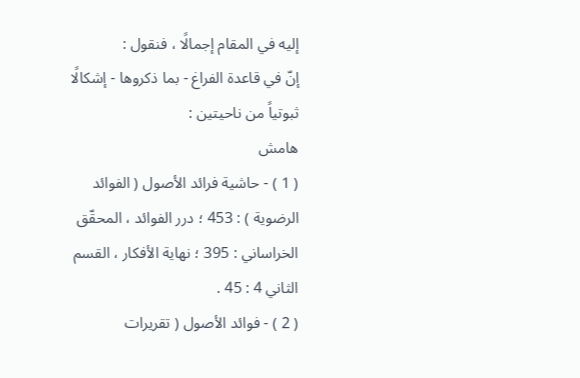إليه في المقام إجمالًا ، فنقول :
إنّ في قاعدة الفراغ - بما ذكروها - إشكالًا ثبوتياً من ناحيتين :
هامش
( 1 ) - حاشية فرائد الأصول ( الفوائد الرضوية ) : 453 ؛ درر الفوائد ، المحقّق الخراساني : 395 ؛ نهاية الأفكار ، القسم الثاني 4 : 45 .
( 2 ) - فوائد الأصول ( تقريرات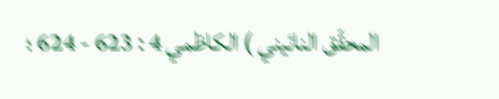المحقّق النائيني ) الكاظمي 4 : 623 - 624 ؛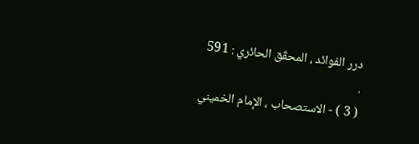درر الفوائد ، المحقّق الحائري : 591 .
( 3 ) - الاستصحاب ، الإمام الخميني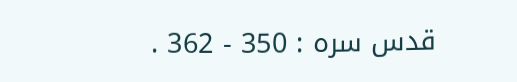قدس سره : 350 - 362 .